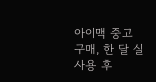아이맥 중고 구매, 한 달 실사용 후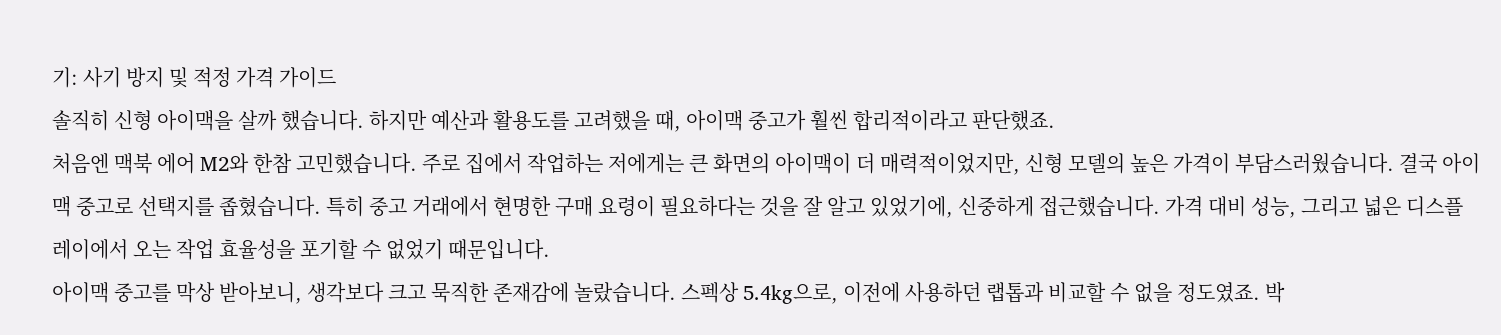기: 사기 방지 및 적정 가격 가이드
솔직히 신형 아이맥을 살까 했습니다. 하지만 예산과 활용도를 고려했을 때, 아이맥 중고가 훨씬 합리적이라고 판단했죠.
처음엔 맥북 에어 M2와 한참 고민했습니다. 주로 집에서 작업하는 저에게는 큰 화면의 아이맥이 더 매력적이었지만, 신형 모델의 높은 가격이 부담스러웠습니다. 결국 아이맥 중고로 선택지를 좁혔습니다. 특히 중고 거래에서 현명한 구매 요령이 필요하다는 것을 잘 알고 있었기에, 신중하게 접근했습니다. 가격 대비 성능, 그리고 넓은 디스플레이에서 오는 작업 효율성을 포기할 수 없었기 때문입니다.
아이맥 중고를 막상 받아보니, 생각보다 크고 묵직한 존재감에 놀랐습니다. 스펙상 5.4kg으로, 이전에 사용하던 랩톱과 비교할 수 없을 정도였죠. 박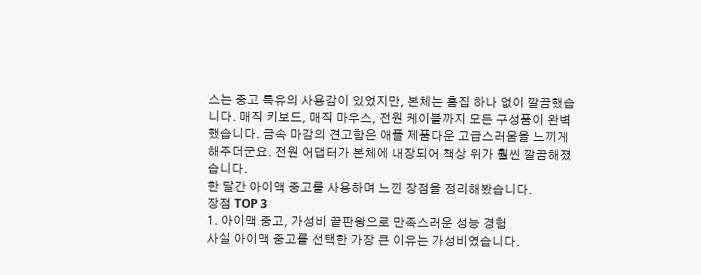스는 중고 특유의 사용감이 있었지만, 본체는 흠집 하나 없이 깔끔했습니다. 매직 키보드, 매직 마우스, 전원 케이블까지 모든 구성품이 완벽했습니다. 금속 마감의 견고함은 애플 제품다운 고급스러움을 느끼게 해주더군요. 전원 어댑터가 본체에 내장되어 책상 위가 훨씬 깔끔해졌습니다.
한 달간 아이맥 중고를 사용하며 느낀 장점을 정리해봤습니다.
장점 TOP 3
1. 아이맥 중고, 가성비 끝판왕으로 만족스러운 성능 경험
사실 아이맥 중고를 선택한 가장 큰 이유는 가성비였습니다.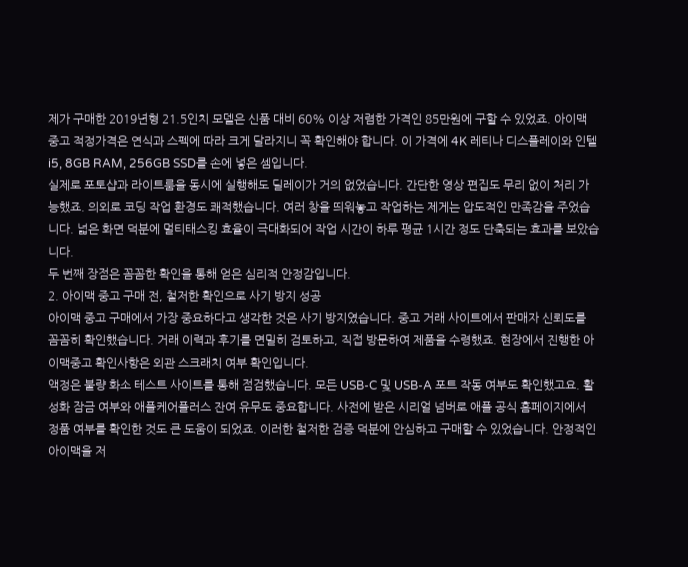제가 구매한 2019년형 21.5인치 모델은 신품 대비 60% 이상 저렴한 가격인 85만원에 구할 수 있었죠. 아이맥 중고 적정가격은 연식과 스펙에 따라 크게 달라지니 꼭 확인해야 합니다. 이 가격에 4K 레티나 디스플레이와 인텔 i5, 8GB RAM, 256GB SSD를 손에 넣은 셈입니다.
실제로 포토샵과 라이트룸을 동시에 실행해도 딜레이가 거의 없었습니다. 간단한 영상 편집도 무리 없이 처리 가능했죠. 의외로 코딩 작업 환경도 쾌적했습니다. 여러 창을 띄워놓고 작업하는 제게는 압도적인 만족감을 주었습니다. 넓은 화면 덕분에 멀티태스킹 효율이 극대화되어 작업 시간이 하루 평균 1시간 정도 단축되는 효과를 보았습니다.
두 번째 장점은 꼼꼼한 확인을 통해 얻은 심리적 안정감입니다.
2. 아이맥 중고 구매 전, 철저한 확인으로 사기 방지 성공
아이맥 중고 구매에서 가장 중요하다고 생각한 것은 사기 방지였습니다. 중고 거래 사이트에서 판매자 신뢰도를 꼼꼼히 확인했습니다. 거래 이력과 후기를 면밀히 검토하고, 직접 방문하여 제품을 수령했죠. 현장에서 진행한 아이맥중고 확인사항은 외관 스크래치 여부 확인입니다.
액정은 불량 화소 테스트 사이트를 통해 점검했습니다. 모든 USB-C 및 USB-A 포트 작동 여부도 확인했고요. 활성화 잠금 여부와 애플케어플러스 잔여 유무도 중요합니다. 사전에 받은 시리얼 넘버로 애플 공식 홈페이지에서 정품 여부를 확인한 것도 큰 도움이 되었죠. 이러한 철저한 검증 덕분에 안심하고 구매할 수 있었습니다. 안정적인 아이맥을 저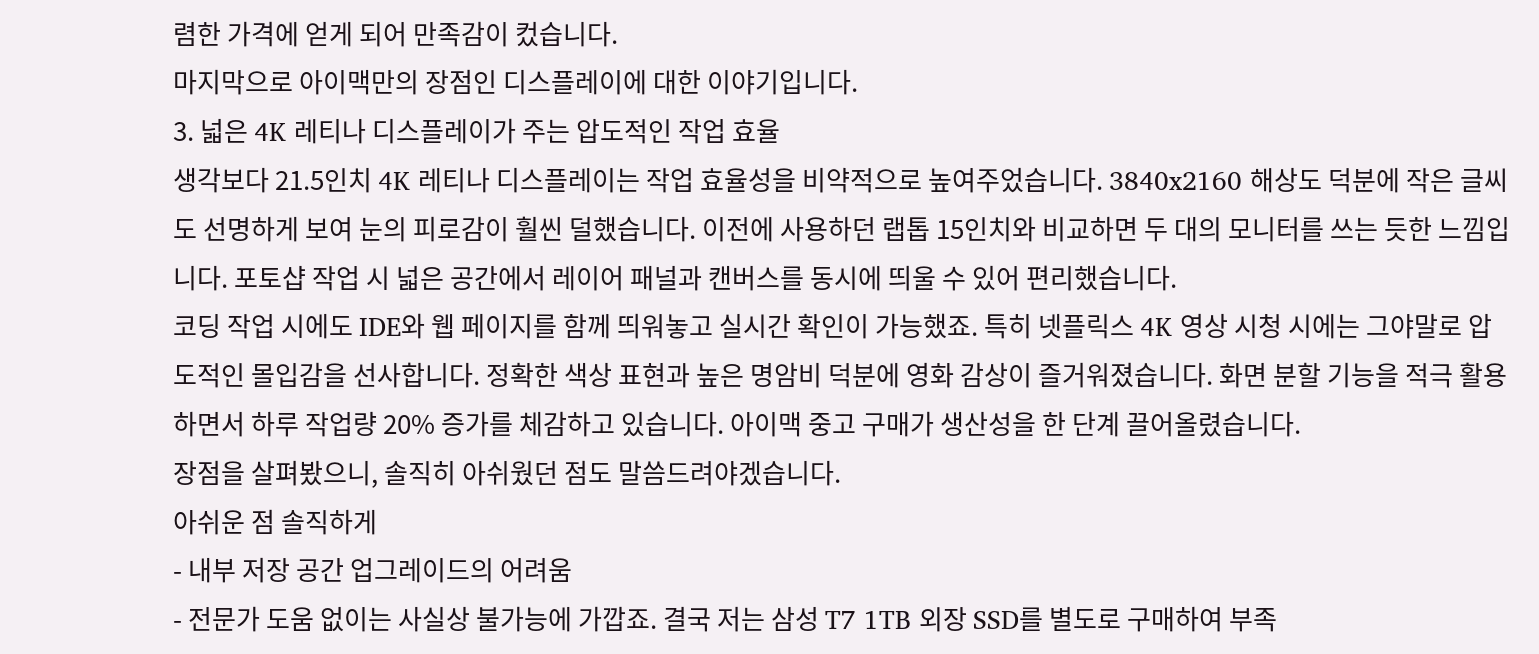렴한 가격에 얻게 되어 만족감이 컸습니다.
마지막으로 아이맥만의 장점인 디스플레이에 대한 이야기입니다.
3. 넓은 4K 레티나 디스플레이가 주는 압도적인 작업 효율
생각보다 21.5인치 4K 레티나 디스플레이는 작업 효율성을 비약적으로 높여주었습니다. 3840x2160 해상도 덕분에 작은 글씨도 선명하게 보여 눈의 피로감이 훨씬 덜했습니다. 이전에 사용하던 랩톱 15인치와 비교하면 두 대의 모니터를 쓰는 듯한 느낌입니다. 포토샵 작업 시 넓은 공간에서 레이어 패널과 캔버스를 동시에 띄울 수 있어 편리했습니다.
코딩 작업 시에도 IDE와 웹 페이지를 함께 띄워놓고 실시간 확인이 가능했죠. 특히 넷플릭스 4K 영상 시청 시에는 그야말로 압도적인 몰입감을 선사합니다. 정확한 색상 표현과 높은 명암비 덕분에 영화 감상이 즐거워졌습니다. 화면 분할 기능을 적극 활용하면서 하루 작업량 20% 증가를 체감하고 있습니다. 아이맥 중고 구매가 생산성을 한 단계 끌어올렸습니다.
장점을 살펴봤으니, 솔직히 아쉬웠던 점도 말씀드려야겠습니다.
아쉬운 점 솔직하게
- 내부 저장 공간 업그레이드의 어려움
- 전문가 도움 없이는 사실상 불가능에 가깝죠. 결국 저는 삼성 T7 1TB 외장 SSD를 별도로 구매하여 부족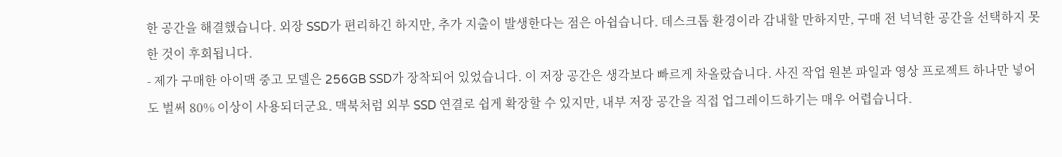한 공간을 해결했습니다. 외장 SSD가 편리하긴 하지만, 추가 지출이 발생한다는 점은 아쉽습니다. 데스크톱 환경이라 감내할 만하지만, 구매 전 넉넉한 공간을 선택하지 못한 것이 후회됩니다.
- 제가 구매한 아이맥 중고 모델은 256GB SSD가 장착되어 있었습니다. 이 저장 공간은 생각보다 빠르게 차올랐습니다. 사진 작업 원본 파일과 영상 프로젝트 하나만 넣어도 벌써 80% 이상이 사용되더군요. 맥북처럼 외부 SSD 연결로 쉽게 확장할 수 있지만, 내부 저장 공간을 직접 업그레이드하기는 매우 어렵습니다.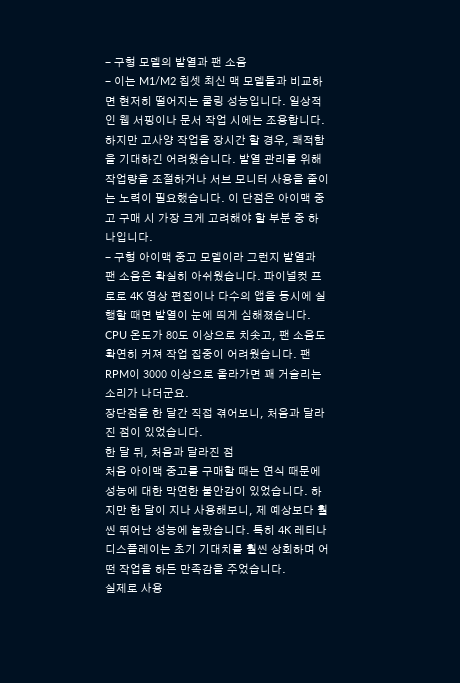- 구형 모델의 발열과 팬 소음
- 이는 M1/M2 칩셋 최신 맥 모델들과 비교하면 현저히 떨어지는 쿨링 성능입니다. 일상적인 웹 서핑이나 문서 작업 시에는 조용합니다. 하지만 고사양 작업을 장시간 할 경우, 쾌적함을 기대하긴 어려웠습니다. 발열 관리를 위해 작업량을 조절하거나 서브 모니터 사용을 줄이는 노력이 필요했습니다. 이 단점은 아이맥 중고 구매 시 가장 크게 고려해야 할 부분 중 하나입니다.
- 구형 아이맥 중고 모델이라 그런지 발열과 팬 소음은 확실히 아쉬웠습니다. 파이널컷 프로로 4K 영상 편집이나 다수의 앱을 동시에 실행할 때면 발열이 눈에 띄게 심해졌습니다. CPU 온도가 80도 이상으로 치솟고, 팬 소음도 확연히 커져 작업 집중이 어려웠습니다. 팬 RPM이 3000 이상으로 올라가면 꽤 거슬리는 소리가 나더군요.
장단점을 한 달간 직접 겪어보니, 처음과 달라진 점이 있었습니다.
한 달 뒤, 처음과 달라진 점
처음 아이맥 중고를 구매할 때는 연식 때문에 성능에 대한 막연한 불안감이 있었습니다. 하지만 한 달이 지나 사용해보니, 제 예상보다 훨씬 뛰어난 성능에 놀랐습니다. 특히 4K 레티나 디스플레이는 초기 기대치를 훨씬 상회하며 어떤 작업을 하든 만족감을 주었습니다.
실제로 사용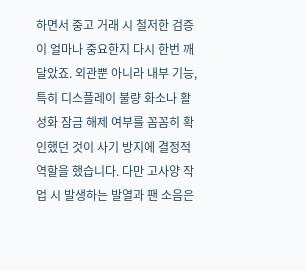하면서 중고 거래 시 철저한 검증이 얼마나 중요한지 다시 한번 깨달았죠. 외관뿐 아니라 내부 기능, 특히 디스플레이 불량 화소나 활성화 잠금 해제 여부를 꼼꼼히 확인했던 것이 사기 방지에 결정적 역할을 했습니다. 다만 고사양 작업 시 발생하는 발열과 팬 소음은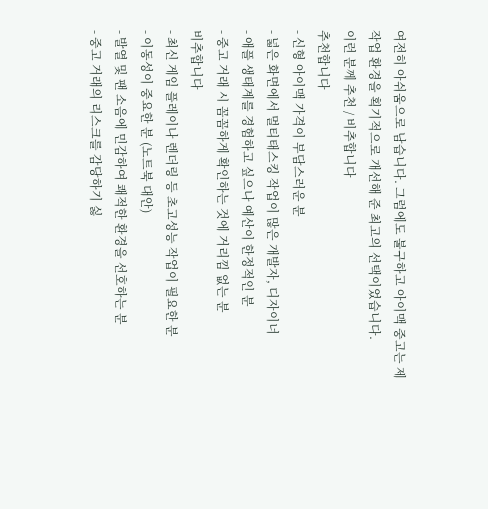여전히 아쉬움으로 남습니다. 그럼에도 불구하고 아이맥 중고는 제 작업 환경을 획기적으로 개선해 준 최고의 선택이었습니다.
이런 분께 추천 / 비추합니다
추천합니다
- 신형 아이맥 가격이 부담스러운 분
- 넓은 화면에서 멀티태스킹 작업이 많은 개발자, 디자이너
- 애플 생태계를 경험하고 싶으나 예산이 한정적인 분
- 중고 거래 시 꼼꼼하게 확인하는 것에 거리낌 없는 분
비추합니다
- 최신 게임 플레이나 렌더링 등 초고성능 작업이 필요한 분
- 이동성이 중요한 분 (노트북 대안)
- 발열 및 팬 소음에 민감하여 쾌적한 환경을 선호하는 분
- 중고 거래의 리스크를 감당하기 싫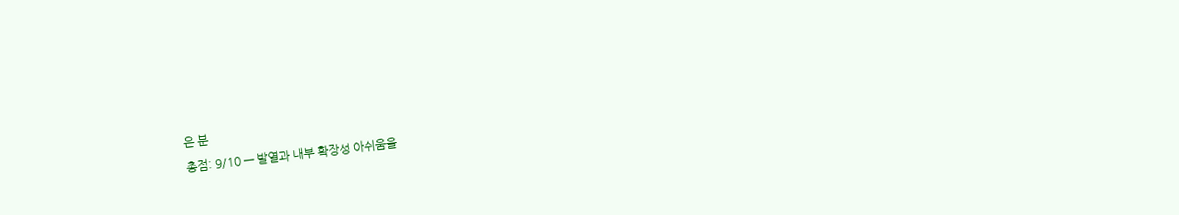은 분
총점: 9/10 — 발열과 내부 확장성 아쉬움을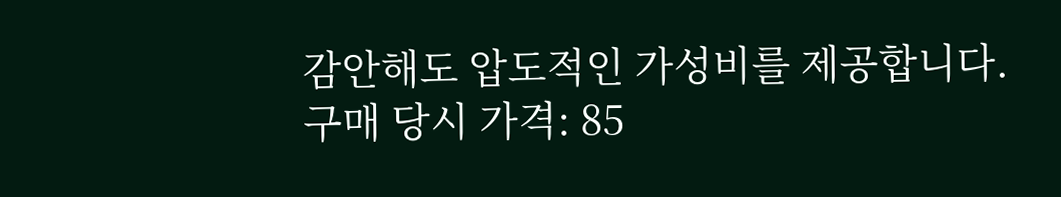감안해도 압도적인 가성비를 제공합니다.
구매 당시 가격: 85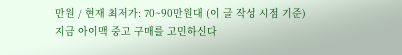만원 / 현재 최저가: 70~90만원대 (이 글 작성 시점 기준)
지금 아이맥 중고 구매를 고민하신다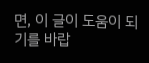면, 이 글이 도움이 되기를 바랍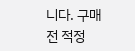니다. 구매 전 적정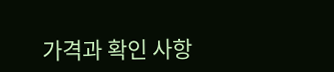가격과 확인 사항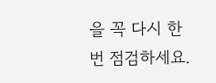을 꼭 다시 한번 점검하세요.